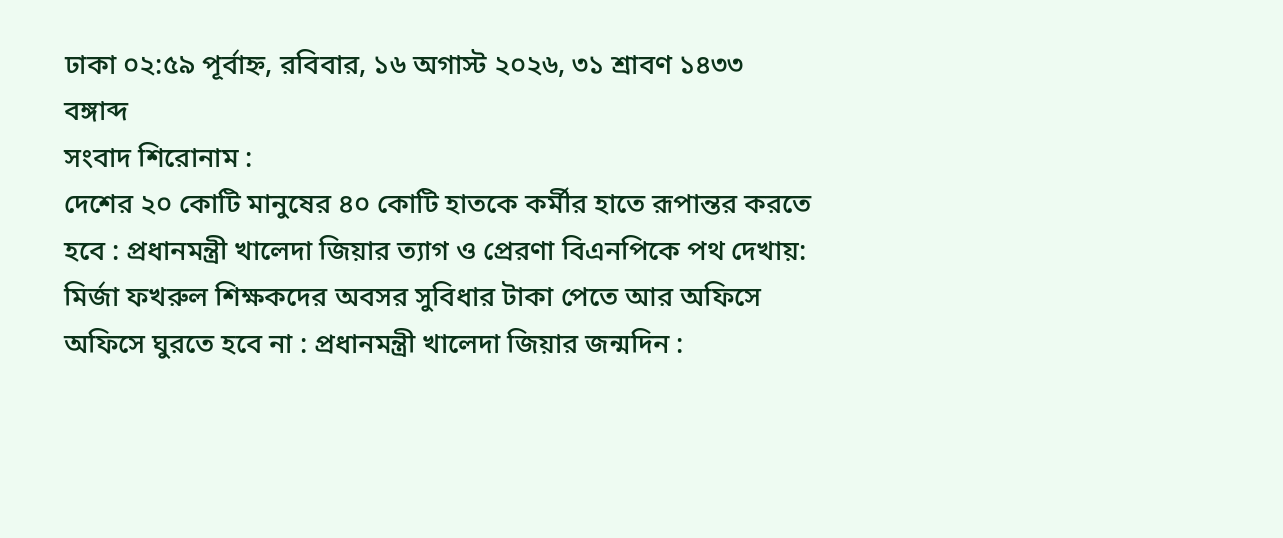ঢাকা ০২:৫৯ পূর্বাহ্ন, রবিবার, ১৬ অগাস্ট ২০২৬, ৩১ শ্রাবণ ১৪৩৩ বঙ্গাব্দ
সংবাদ শিরোনাম :
দেশের ২০ কোটি মানুষের ৪০ কোটি হাতকে কর্মীর হাতে রূপান্তর করতে হবে : প্রধানমন্ত্রী খালেদা জিয়ার ত্যাগ ও প্রেরণা বিএনপিকে পথ দেখায়: মির্জা ফখরুল শিক্ষকদের অবসর সুবিধার টাকা পেতে আর অফিসে অফিসে ঘুরতে হবে না : প্রধানমন্ত্রী খালেদা জিয়ার জন্মদিন :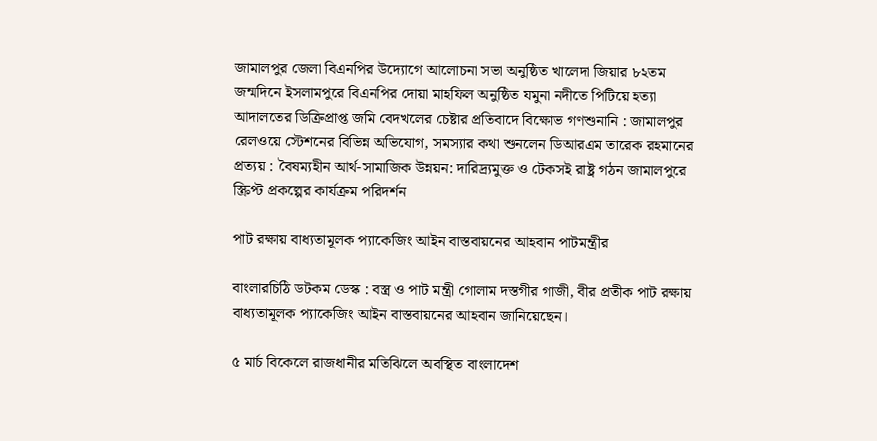জামালপুর জেলা বিএনপির উদ্যোগে আলোচনা সভা অনুষ্ঠিত খালেদা জিয়ার ৮২তম জন্মদিনে ইসলামপুরে বিএনপির দোয়া মাহফিল অনুষ্ঠিত যমুনা নদীতে পিটিয়ে হত্যা আদালতের ডিক্রিপ্রাপ্ত জমি বেদখলের চেষ্টার প্রতিবাদে বিক্ষোভ গণশুনানি : জামালপুর রেলওয়ে স্টেশনের বিভিন্ন অভিযোগ, সমস্যার কথা শুনলেন ডিআরএম তারেক রহমানের প্রত্যয় : বৈষম্যহীন আর্থ-সামাজিক উন্নয়ন: দারিদ্র্যমুক্ত ও টেকসই রাষ্ট্র গঠন জামালপুরে স্ক্রিপ্ট প্রকল্পের কার্যক্রম পরিদর্শন

পাট রক্ষায় বাধ্যতামূলক প্যাকেজিং আইন বাস্তবায়নের আহবান পাটমন্ত্রীর

বাংলারচিঠি ডটকম ডেস্ক : বস্ত্র ও পাট মন্ত্রী গোলাম দস্তগীর গাজী, বীর প্রতীক পাট রক্ষায় বাধ্যতামূলক প্যাকেজিং আইন বাস্তবায়নের আহবান জানিয়েছেন।

৫ মার্চ বিকেলে রাজধানীর মতিঝিলে অবস্থিত বাংলাদেশ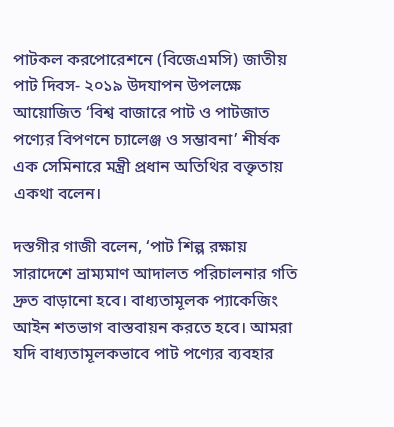পাটকল করপোরেশনে (বিজেএমসি) জাতীয় পাট দিবস- ২০১৯ উদযাপন উপলক্ষে আয়োজিত ‘বিশ্ব বাজারে পাট ও পাটজাত পণ্যের বিপণনে চ্যালেঞ্জ ও সম্ভাবনা’ শীর্ষক এক সেমিনারে মন্ত্রী প্রধান অতিথির বক্তৃতায় একথা বলেন।

দস্তগীর গাজী বলেন, ‘পাট শিল্প রক্ষায় সারাদেশে ভ্রাম্যমাণ আদালত পরিচালনার গতি দ্রুত বাড়ানো হবে। বাধ্যতামূলক প্যাকেজিং আইন শতভাগ বাস্তবায়ন করতে হবে। আমরা যদি বাধ্যতামূলকভাবে পাট পণ্যের ব্যবহার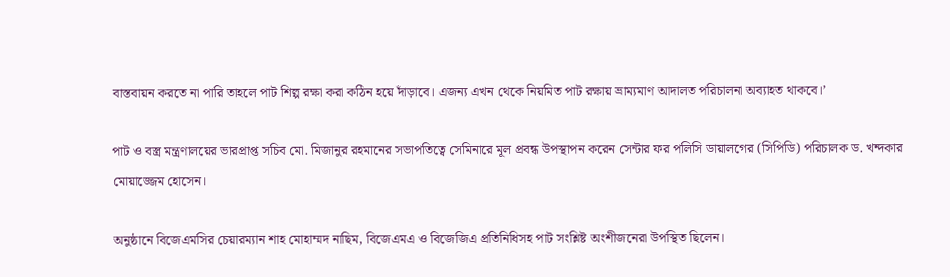বাস্তবায়ন করতে না পারি তাহলে পাট শিল্প রক্ষা করা কঠিন হয়ে দাঁড়াবে। এজন্য এখন থেকে নিয়মিত পাট রক্ষায় ভ্রাম্যমাণ আদালত পরিচালনা অব্যাহত থাকবে।’

পাট ও বস্ত্র মন্ত্রণালয়ের ভারপ্রাপ্ত সচিব মো. মিজানুর রহমানের সভাপতিত্বে সেমিনারে মূল প্রবন্ধ উপস্থাপন করেন সেন্টার ফর পলিসি ডায়ালগের (সিপিডি) পরিচালক ড. খন্দকার মোয়াজ্জেম হোসেন।

অনুষ্ঠানে বিজেএমসির চেয়ারম্যান শাহ মোহাম্মদ নাছিম, বিজেএমএ ও বিজেজিএ প্রতিনিধিসহ পাট সংশ্লিষ্ট অংশীজনেরা উপস্থিত ছিলেন।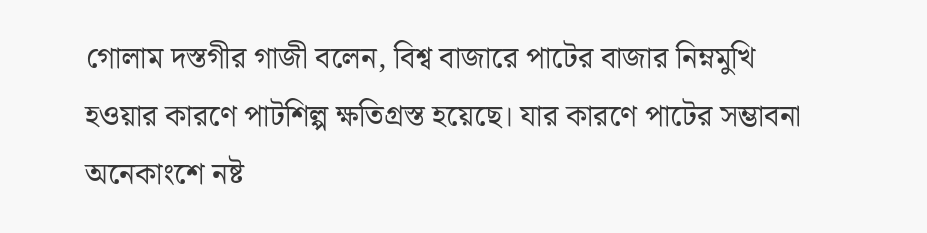গোলাম দস্তগীর গাজী বলেন, বিশ্ব বাজারে পাটের বাজার নিম্নমুখি হওয়ার কারণে পাটশিল্প ক্ষতিগ্রস্ত হয়েছে। যার কারণে পাটের সম্ভাবনা অনেকাংশে নষ্ট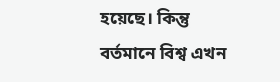হয়েছে। কিন্তু বর্তমানে বিশ্ব এখন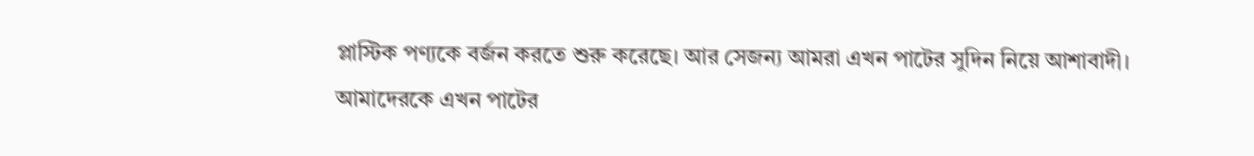প্লাস্টিক পণ্যকে বর্জন করতে শুরু করেছে। আর সেজন্য আমরা এখন পাটের সুদিন নিয়ে আশাবাদী। আমাদেরকে এখন পাটের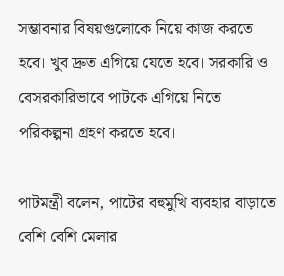সম্ভাবনার বিষয়গুলোকে নিয়ে কাজ করতে হবে। খুব দ্রুত এগিয়ে যেতে হবে। সরকারি ও বেসরকারিভাবে পাটকে এগিয়ে নিতে পরিকল্পনা গ্রহণ করতে হবে।

পাটমন্ত্রী বলেন, পাটের বহুমুখি ব্যবহার বাড়াতে বেশি বেশি মেলার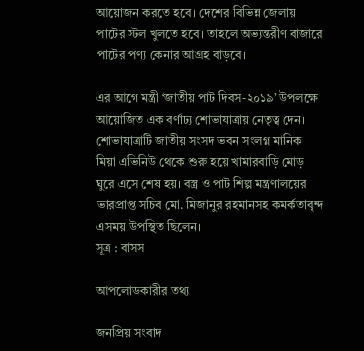আয়োজন করতে হবে। দেশের বিভিন্ন জেলায় পাটের স্টল খুলতে হবে। তাহলে অভ্যন্তরীণ বাজারে পাটের পণ্য কেনার আগ্রহ বাড়বে।

এর আগে মন্ত্রী ‘জাতীয় পাট দিবস-২০১৯’ উপলক্ষে আয়োজিত এক বর্ণাঢ্য শোভাযাত্রায় নেতৃত্ব দেন। শোভাযাত্রাটি জাতীয় সংসদ ভবন সংলগ্ন মানিক মিয়া এভিনিউ থেকে শুরু হয়ে খামারবাড়ি মোড় ঘুরে এসে শেষ হয়। বস্ত্র ও পাট শিল্প মন্ত্রণালয়ের ভারপ্রাপ্ত সচিব মো. মিজানুর রহমানসহ কমর্কতাবৃন্দ এসময় উপস্থিত ছিলেন।
সূত্র : বাসস

আপলোডকারীর তথ্য

জনপ্রিয় সংবাদ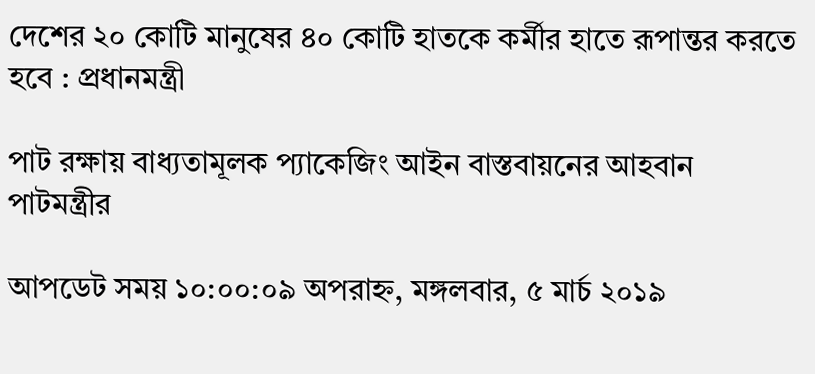দেশের ২০ কোটি মানুষের ৪০ কোটি হাতকে কর্মীর হাতে রূপান্তর করতে হবে : প্রধানমন্ত্রী

পাট রক্ষায় বাধ্যতামূলক প্যাকেজিং আইন বাস্তবায়নের আহবান পাটমন্ত্রীর

আপডেট সময় ১০:০০:০৯ অপরাহ্ন, মঙ্গলবার, ৫ মার্চ ২০১৯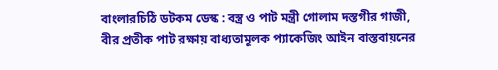বাংলারচিঠি ডটকম ডেস্ক : বস্ত্র ও পাট মন্ত্রী গোলাম দস্তগীর গাজী, বীর প্রতীক পাট রক্ষায় বাধ্যতামূলক প্যাকেজিং আইন বাস্তবায়নের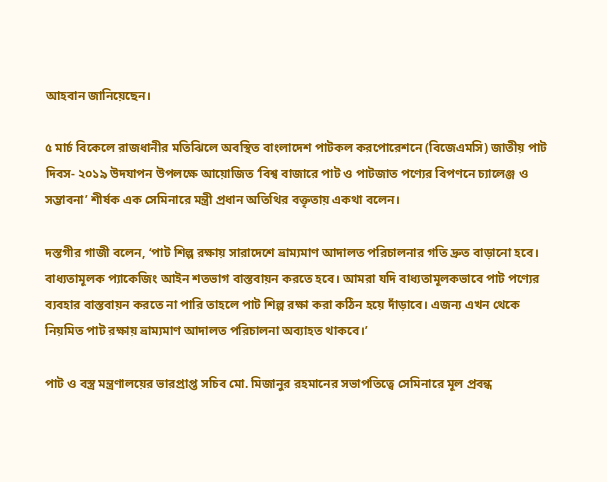আহবান জানিয়েছেন।

৫ মার্চ বিকেলে রাজধানীর মতিঝিলে অবস্থিত বাংলাদেশ পাটকল করপোরেশনে (বিজেএমসি) জাতীয় পাট দিবস- ২০১৯ উদযাপন উপলক্ষে আয়োজিত ‘বিশ্ব বাজারে পাট ও পাটজাত পণ্যের বিপণনে চ্যালেঞ্জ ও সম্ভাবনা’ শীর্ষক এক সেমিনারে মন্ত্রী প্রধান অতিথির বক্তৃতায় একথা বলেন।

দস্তগীর গাজী বলেন, ‘পাট শিল্প রক্ষায় সারাদেশে ভ্রাম্যমাণ আদালত পরিচালনার গতি দ্রুত বাড়ানো হবে। বাধ্যতামূলক প্যাকেজিং আইন শতভাগ বাস্তবায়ন করতে হবে। আমরা যদি বাধ্যতামূলকভাবে পাট পণ্যের ব্যবহার বাস্তবায়ন করতে না পারি তাহলে পাট শিল্প রক্ষা করা কঠিন হয়ে দাঁড়াবে। এজন্য এখন থেকে নিয়মিত পাট রক্ষায় ভ্রাম্যমাণ আদালত পরিচালনা অব্যাহত থাকবে।’

পাট ও বস্ত্র মন্ত্রণালয়ের ভারপ্রাপ্ত সচিব মো. মিজানুর রহমানের সভাপতিত্বে সেমিনারে মূল প্রবন্ধ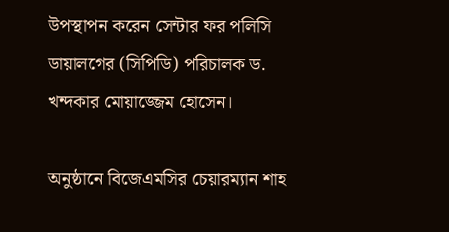উপস্থাপন করেন সেন্টার ফর পলিসি ডায়ালগের (সিপিডি) পরিচালক ড. খন্দকার মোয়াজ্জেম হোসেন।

অনুষ্ঠানে বিজেএমসির চেয়ারম্যান শাহ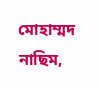মোহাম্মদ নাছিম,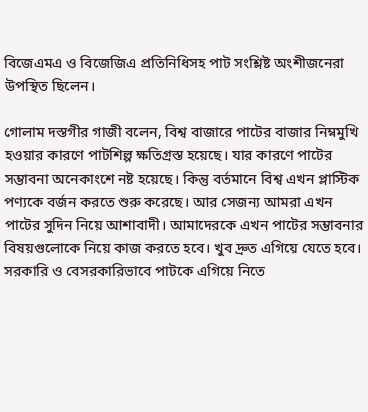বিজেএমএ ও বিজেজিএ প্রতিনিধিসহ পাট সংশ্লিষ্ট অংশীজনেরা উপস্থিত ছিলেন।

গোলাম দস্তগীর গাজী বলেন, বিশ্ব বাজারে পাটের বাজার নিম্নমুখি হওয়ার কারণে পাটশিল্প ক্ষতিগ্রস্ত হয়েছে। যার কারণে পাটের সম্ভাবনা অনেকাংশে নষ্ট হয়েছে। কিন্তু বর্তমানে বিশ্ব এখন প্লাস্টিক পণ্যকে বর্জন করতে শুরু করেছে। আর সেজন্য আমরা এখন পাটের সুদিন নিয়ে আশাবাদী। আমাদেরকে এখন পাটের সম্ভাবনার বিষয়গুলোকে নিয়ে কাজ করতে হবে। খুব দ্রুত এগিয়ে যেতে হবে। সরকারি ও বেসরকারিভাবে পাটকে এগিয়ে নিতে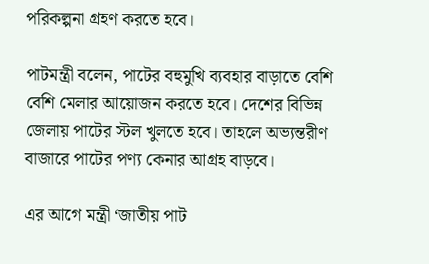পরিকল্পনা গ্রহণ করতে হবে।

পাটমন্ত্রী বলেন, পাটের বহুমুখি ব্যবহার বাড়াতে বেশি বেশি মেলার আয়োজন করতে হবে। দেশের বিভিন্ন জেলায় পাটের স্টল খুলতে হবে। তাহলে অভ্যন্তরীণ বাজারে পাটের পণ্য কেনার আগ্রহ বাড়বে।

এর আগে মন্ত্রী ‘জাতীয় পাট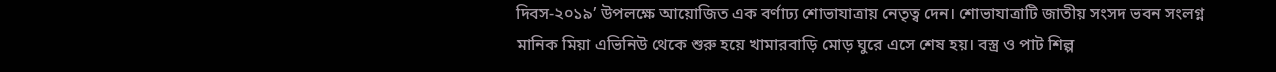দিবস-২০১৯’ উপলক্ষে আয়োজিত এক বর্ণাঢ্য শোভাযাত্রায় নেতৃত্ব দেন। শোভাযাত্রাটি জাতীয় সংসদ ভবন সংলগ্ন মানিক মিয়া এভিনিউ থেকে শুরু হয়ে খামারবাড়ি মোড় ঘুরে এসে শেষ হয়। বস্ত্র ও পাট শিল্প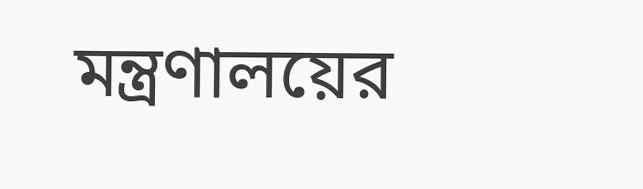মন্ত্রণালয়ের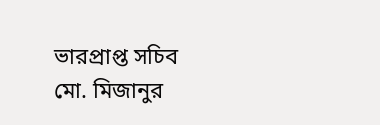ভারপ্রাপ্ত সচিব মো. মিজানুর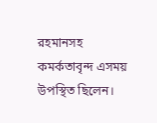রহমানসহ কমর্কতাবৃন্দ এসময় উপস্থিত ছিলেন।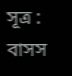সূত্র : বাসস